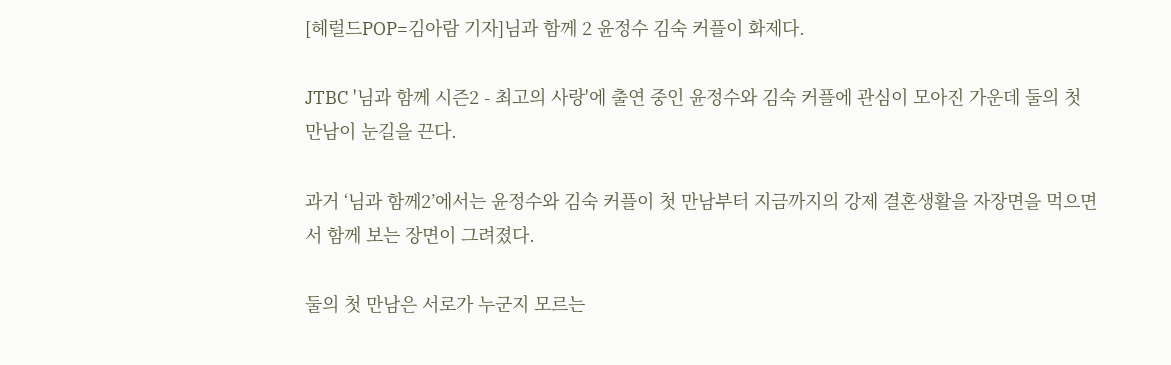[헤럴드POP=김아람 기자]님과 함께 2 윤정수 김숙 커플이 화제다.

JTBC '님과 함께 시즌2 - 최고의 사랑'에 출연 중인 윤정수와 김숙 커플에 관심이 모아진 가운데 둘의 첫 만남이 눈길을 끈다.

과거 ‘님과 함께2’에서는 윤정수와 김숙 커플이 첫 만남부터 지금까지의 강제 결혼생활을 자장면을 먹으면서 함께 보는 장면이 그려졌다.

둘의 첫 만남은 서로가 누군지 모르는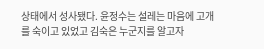상태에서 성사됐다. 윤정수는 설레는 마음에 고개를 숙이고 있었고 김숙은 누군지를 알고자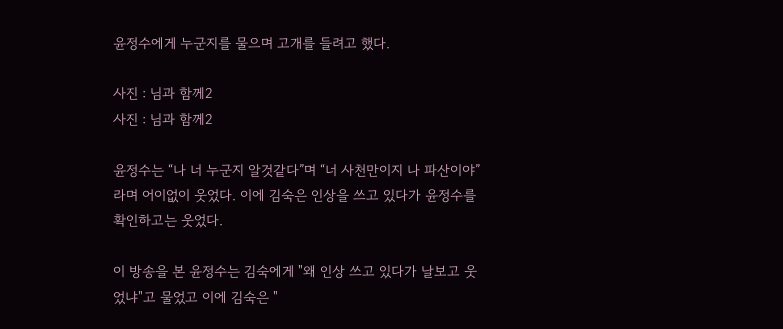윤정수에게 누군지를 물으며 고개를 들려고 했다.

사진 : 님과 함께2
사진 : 님과 함께2

윤정수는 “나 너 누군지 알것같다”며 “너 사천만이지 나 파산이야”라며 어이없이 웃었다. 이에 김숙은 인상을 쓰고 있다가 윤정수를 확인하고는 웃었다.

이 방송을 본 윤정수는 김숙에게 "왜 인상 쓰고 있다가 날보고 웃었냐"고 물었고 이에 김숙은 "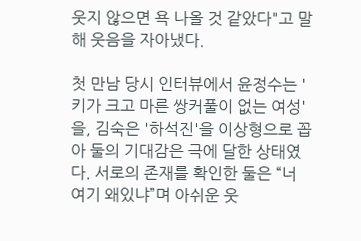웃지 않으면 욕 나올 것 같았다"고 말해 웃음을 자아냈다.

첫 만남 당시 인터뷰에서 윤정수는 '키가 크고 마른 쌍커풀이 없는 여성'을, 김숙은 '하석진'을 이상형으로 꼽아 둘의 기대감은 극에 달한 상태였다. 서로의 존재를 확인한 둘은 “너 여기 왜있냐”며 아쉬운 웃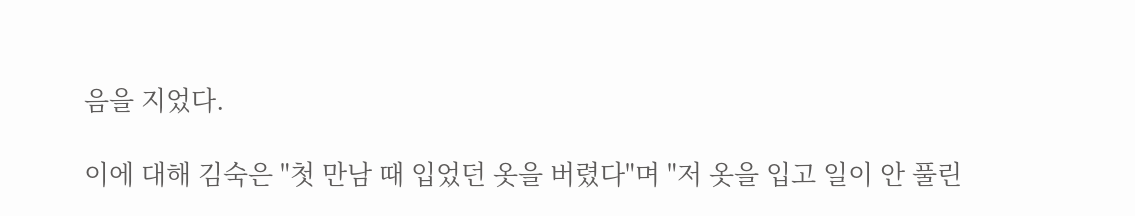음을 지었다.

이에 대해 김숙은 "첫 만남 때 입었던 옷을 버렸다"며 "저 옷을 입고 일이 안 풀린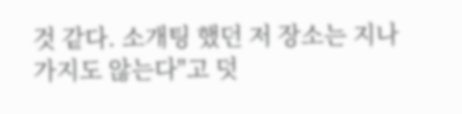것 같다. 소개팅 했던 저 장소는 지나가지도 않는다"고 덧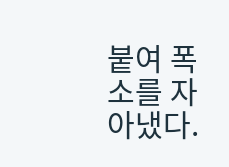붙여 폭소를 자아냈다.